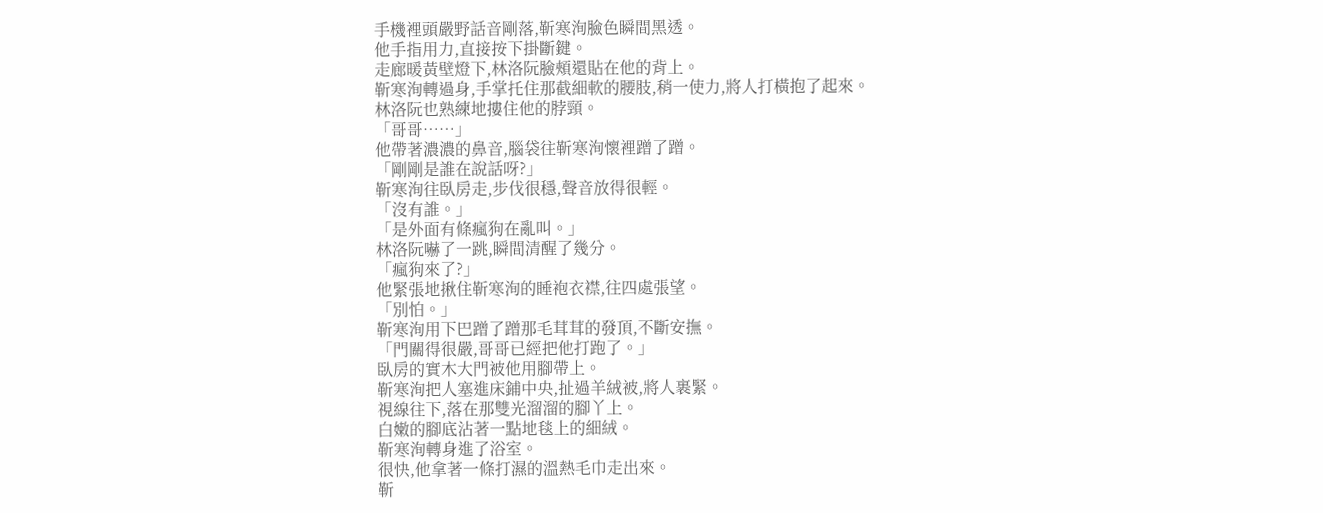手機裡頭嚴野話音剛落,靳寒洵臉色瞬間黑透。
他手指用力,直接按下掛斷鍵。
走廊暖黃壁燈下,林洛阮臉頰還貼在他的背上。
靳寒洵轉過身,手掌托住那截細軟的腰肢,稍一使力,將人打橫抱了起來。
林洛阮也熟練地摟住他的脖頸。
「哥哥……」
他帶著濃濃的鼻音,腦袋往靳寒洵懷裡蹭了蹭。
「剛剛是誰在說話呀?」
靳寒洵往臥房走,步伐很穩,聲音放得很輕。
「沒有誰。」
「是外面有條瘋狗在亂叫。」
林洛阮嚇了一跳,瞬間清醒了幾分。
「瘋狗來了?」
他緊張地揪住靳寒洵的睡袍衣襟,往四處張望。
「別怕。」
靳寒洵用下巴蹭了蹭那毛茸茸的發頂,不斷安撫。
「門關得很嚴,哥哥已經把他打跑了。」
臥房的實木大門被他用腳帶上。
靳寒洵把人塞進床鋪中央,扯過羊絨被,將人裹緊。
視線往下,落在那雙光溜溜的腳丫上。
白嫩的腳底沾著一點地毯上的細絨。
靳寒洵轉身進了浴室。
很快,他拿著一條打濕的溫熱毛巾走出來。
靳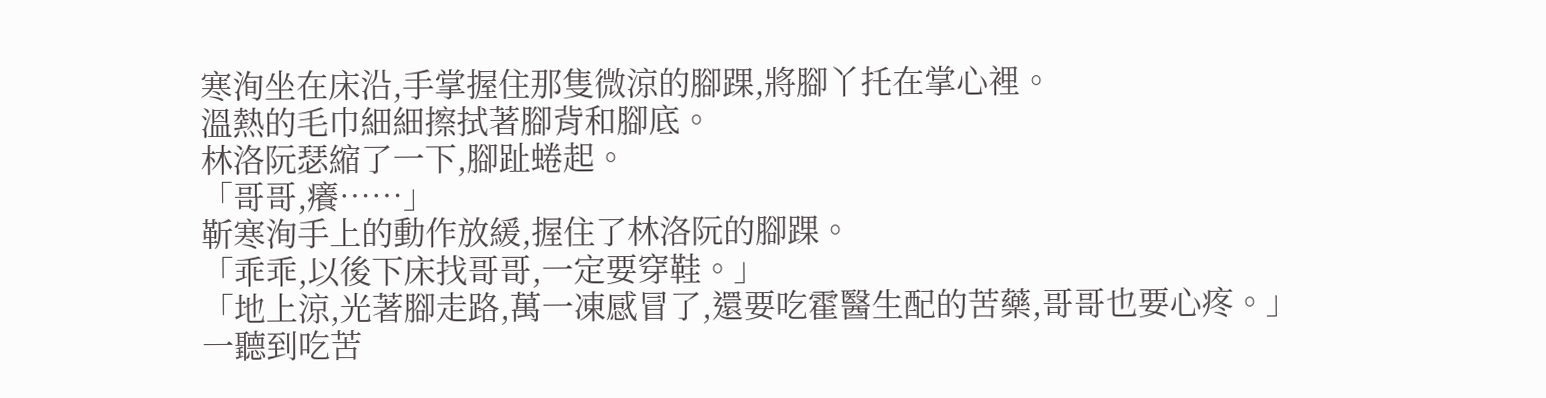寒洵坐在床沿,手掌握住那隻微涼的腳踝,將腳丫托在掌心裡。
溫熱的毛巾細細擦拭著腳背和腳底。
林洛阮瑟縮了一下,腳趾蜷起。
「哥哥,癢……」
靳寒洵手上的動作放緩,握住了林洛阮的腳踝。
「乖乖,以後下床找哥哥,一定要穿鞋。」
「地上涼,光著腳走路,萬一凍感冒了,還要吃霍醫生配的苦藥,哥哥也要心疼。」
一聽到吃苦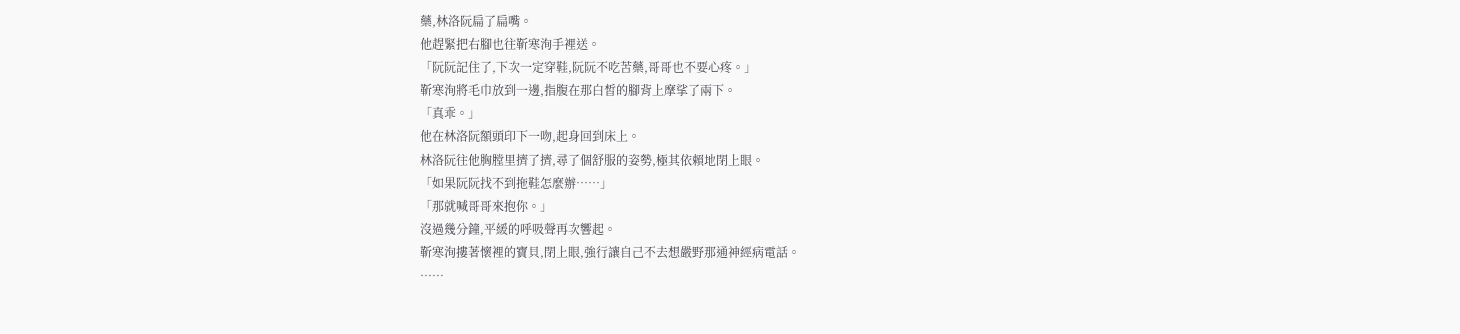藥,林洛阮扁了扁嘴。
他趕緊把右腳也往靳寒洵手裡送。
「阮阮記住了,下次一定穿鞋,阮阮不吃苦藥,哥哥也不要心疼。」
靳寒洵將毛巾放到一邊,指腹在那白皙的腳背上摩挲了兩下。
「真乖。」
他在林洛阮額頭印下一吻,起身回到床上。
林洛阮往他胸膛里擠了擠,尋了個舒服的姿勢,極其依賴地閉上眼。
「如果阮阮找不到拖鞋怎麼辦……」
「那就喊哥哥來抱你。」
沒過幾分鐘,平緩的呼吸聲再次響起。
靳寒洵摟著懷裡的寶貝,閉上眼,強行讓自己不去想嚴野那通神經病電話。
……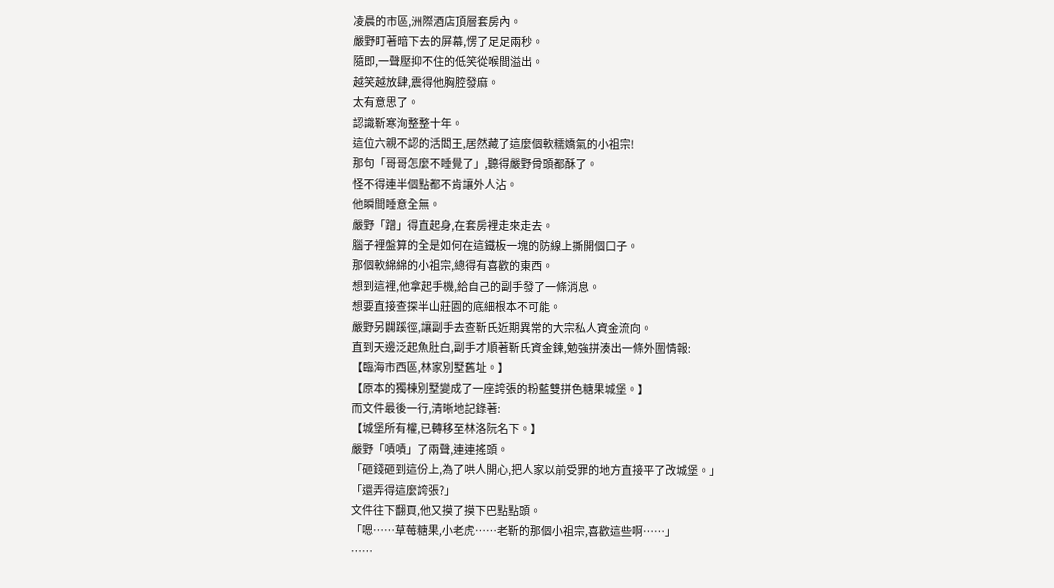凌晨的市區,洲際酒店頂層套房內。
嚴野盯著暗下去的屏幕,愣了足足兩秒。
隨即,一聲壓抑不住的低笑從喉間溢出。
越笑越放肆,震得他胸腔發麻。
太有意思了。
認識靳寒洵整整十年。
這位六親不認的活閻王,居然藏了這麼個軟糯嬌氣的小祖宗!
那句「哥哥怎麼不睡覺了」,聽得嚴野骨頭都酥了。
怪不得連半個點都不肯讓外人沾。
他瞬間睡意全無。
嚴野「蹭」得直起身,在套房裡走來走去。
腦子裡盤算的全是如何在這鐵板一塊的防線上撕開個口子。
那個軟綿綿的小祖宗,總得有喜歡的東西。
想到這裡,他拿起手機,給自己的副手發了一條消息。
想要直接查探半山莊園的底細根本不可能。
嚴野另闢蹊徑,讓副手去查靳氏近期異常的大宗私人資金流向。
直到天邊泛起魚肚白,副手才順著靳氏資金鍊,勉強拼湊出一條外圍情報:
【臨海市西區,林家別墅舊址。】
【原本的獨棟別墅變成了一座誇張的粉藍雙拼色糖果城堡。】
而文件最後一行,清晰地記錄著:
【城堡所有權,已轉移至林洛阮名下。】
嚴野「嘖嘖」了兩聲,連連搖頭。
「砸錢砸到這份上,為了哄人開心,把人家以前受罪的地方直接平了改城堡。」
「還弄得這麼誇張?」
文件往下翻頁,他又摸了摸下巴點點頭。
「嗯……草莓糖果,小老虎……老靳的那個小祖宗,喜歡這些啊……」
……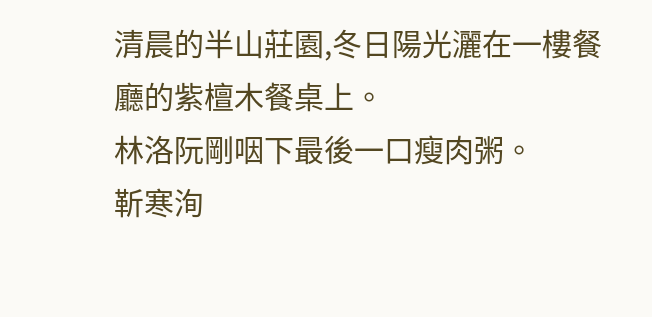清晨的半山莊園,冬日陽光灑在一樓餐廳的紫檀木餐桌上。
林洛阮剛咽下最後一口瘦肉粥。
靳寒洵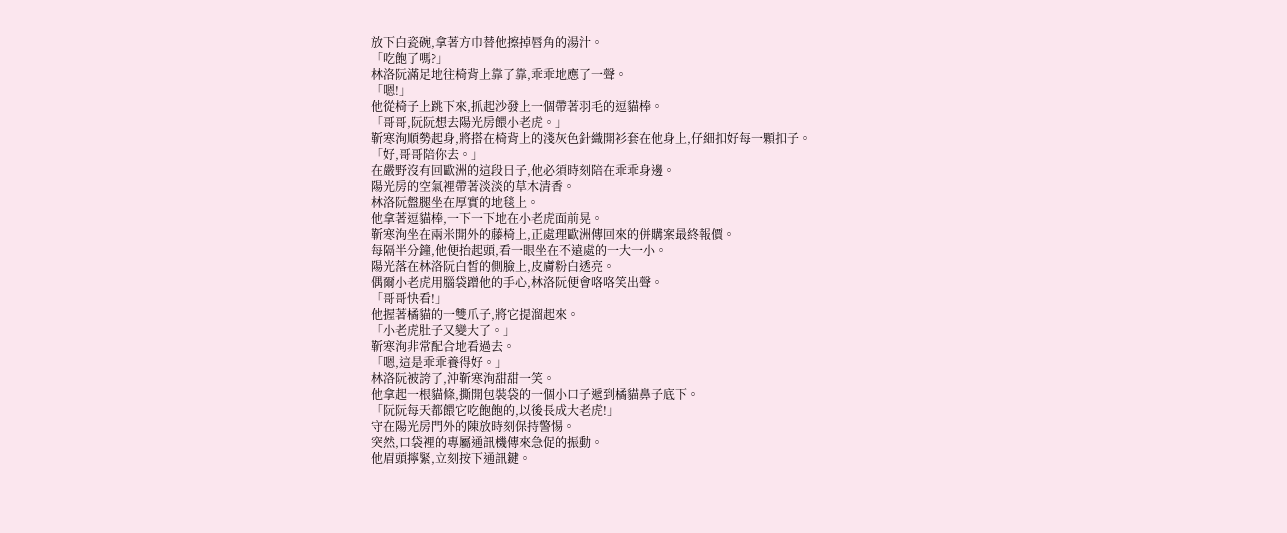放下白瓷碗,拿著方巾替他擦掉唇角的湯汁。
「吃飽了嗎?」
林洛阮滿足地往椅背上靠了靠,乖乖地應了一聲。
「嗯!」
他從椅子上跳下來,抓起沙發上一個帶著羽毛的逗貓棒。
「哥哥,阮阮想去陽光房餵小老虎。」
靳寒洵順勢起身,將搭在椅背上的淺灰色針織開衫套在他身上,仔細扣好每一顆扣子。
「好,哥哥陪你去。」
在嚴野沒有回歐洲的這段日子,他必須時刻陪在乖乖身邊。
陽光房的空氣裡帶著淡淡的草木清香。
林洛阮盤腿坐在厚實的地毯上。
他拿著逗貓棒,一下一下地在小老虎面前晃。
靳寒洵坐在兩米開外的藤椅上,正處理歐洲傳回來的併購案最終報價。
每隔半分鐘,他便抬起頭,看一眼坐在不遠處的一大一小。
陽光落在林洛阮白皙的側臉上,皮膚粉白透亮。
偶爾小老虎用腦袋蹭他的手心,林洛阮便會咯咯笑出聲。
「哥哥快看!」
他握著橘貓的一雙爪子,將它提溜起來。
「小老虎肚子又變大了。」
靳寒洵非常配合地看過去。
「嗯,這是乖乖養得好。」
林洛阮被誇了,沖靳寒洵甜甜一笑。
他拿起一根貓條,撕開包裝袋的一個小口子遞到橘貓鼻子底下。
「阮阮每天都餵它吃飽飽的,以後長成大老虎!」
守在陽光房門外的陳放時刻保持警惕。
突然,口袋裡的專屬通訊機傳來急促的振動。
他眉頭擰緊,立刻按下通訊鍵。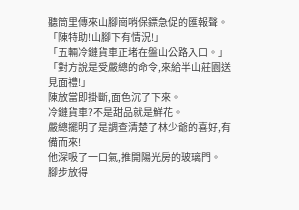聽筒里傳來山腳崗哨保鏢急促的匯報聲。
「陳特助!山腳下有情況!」
「五輛冷鏈貨車正堵在盤山公路入口。」
「對方說是受嚴總的命令,來給半山莊園送見面禮!」
陳放當即掛斷,面色沉了下來。
冷鏈貨車?不是甜品就是鮮花。
嚴總擺明了是調查清楚了林少爺的喜好,有備而來!
他深吸了一口氣,推開陽光房的玻璃門。
腳步放得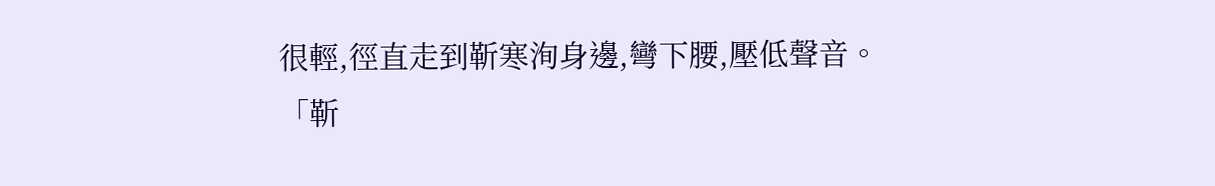很輕,徑直走到靳寒洵身邊,彎下腰,壓低聲音。
「靳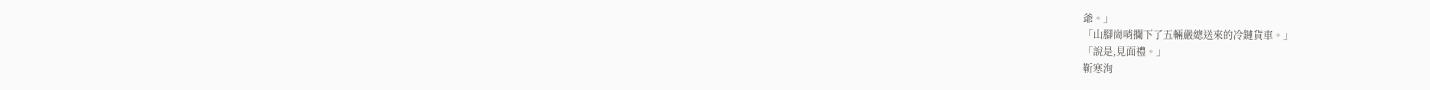爺。」
「山腳崗哨攔下了五輛嚴總送來的冷鏈貨車。」
「說是,見面禮。」
靳寒洵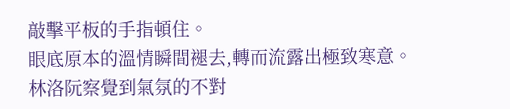敲擊平板的手指頓住。
眼底原本的溫情瞬間褪去,轉而流露出極致寒意。
林洛阮察覺到氣氛的不對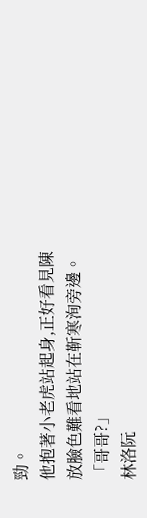勁。
他抱著小老虎站起身,正好看見陳放臉色難看地站在靳寒洵旁邊。
「哥哥?」
林洛阮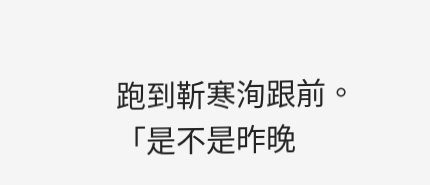跑到靳寒洵跟前。
「是不是昨晚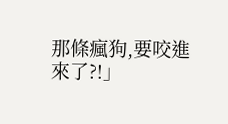那條瘋狗,要咬進來了?!」